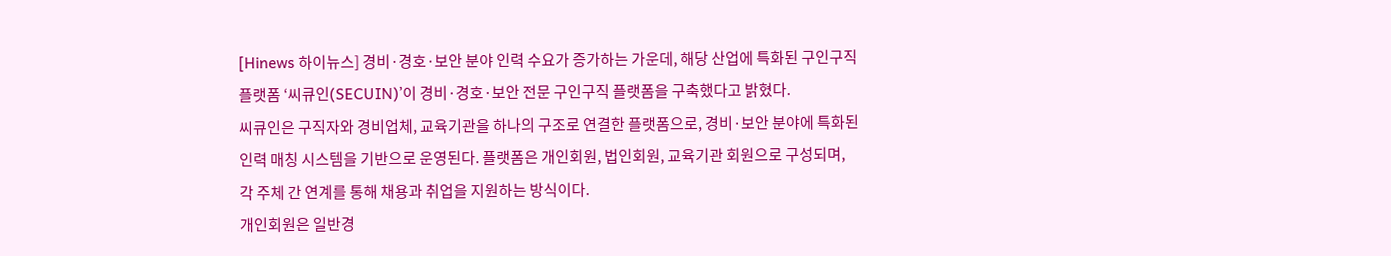[Hinews 하이뉴스] 경비·경호·보안 분야 인력 수요가 증가하는 가운데, 해당 산업에 특화된 구인구직 플랫폼 ‘씨큐인(SECUIN)’이 경비·경호·보안 전문 구인구직 플랫폼을 구축했다고 밝혔다.
씨큐인은 구직자와 경비업체, 교육기관을 하나의 구조로 연결한 플랫폼으로, 경비·보안 분야에 특화된 인력 매칭 시스템을 기반으로 운영된다. 플랫폼은 개인회원, 법인회원, 교육기관 회원으로 구성되며, 각 주체 간 연계를 통해 채용과 취업을 지원하는 방식이다.
개인회원은 일반경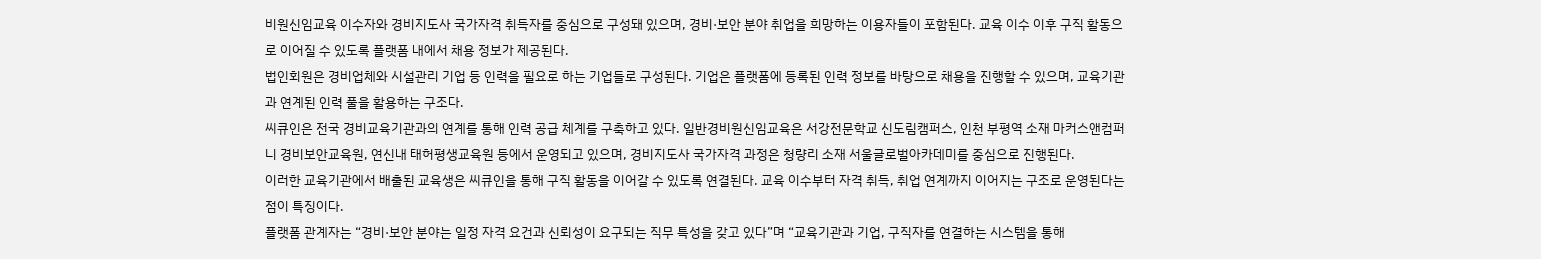비원신임교육 이수자와 경비지도사 국가자격 취득자를 중심으로 구성돼 있으며, 경비·보안 분야 취업을 희망하는 이용자들이 포함된다. 교육 이수 이후 구직 활동으로 이어질 수 있도록 플랫폼 내에서 채용 정보가 제공된다.
법인회원은 경비업체와 시설관리 기업 등 인력을 필요로 하는 기업들로 구성된다. 기업은 플랫폼에 등록된 인력 정보를 바탕으로 채용을 진행할 수 있으며, 교육기관과 연계된 인력 풀을 활용하는 구조다.
씨큐인은 전국 경비교육기관과의 연계를 통해 인력 공급 체계를 구축하고 있다. 일반경비원신임교육은 서강전문학교 신도림캠퍼스, 인천 부평역 소재 마커스앤컴퍼니 경비보안교육원, 연신내 태허평생교육원 등에서 운영되고 있으며, 경비지도사 국가자격 과정은 청량리 소재 서울글로벌아카데미를 중심으로 진행된다.
이러한 교육기관에서 배출된 교육생은 씨큐인을 통해 구직 활동을 이어갈 수 있도록 연결된다. 교육 이수부터 자격 취득, 취업 연계까지 이어지는 구조로 운영된다는 점이 특징이다.
플랫폼 관계자는 “경비·보안 분야는 일정 자격 요건과 신뢰성이 요구되는 직무 특성을 갖고 있다”며 “교육기관과 기업, 구직자를 연결하는 시스템을 통해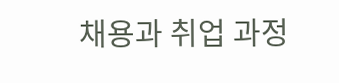채용과 취업 과정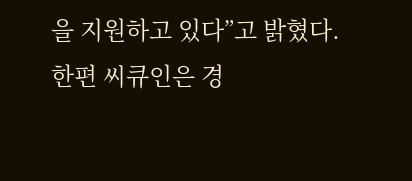을 지원하고 있다”고 밝혔다.
한편 씨큐인은 경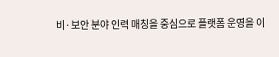비·보안 분야 인력 매칭을 중심으로 플랫폼 운영을 이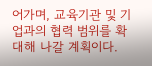어가며, 교육기관 및 기업과의 협력 범위를 확대해 나갈 계획이다.